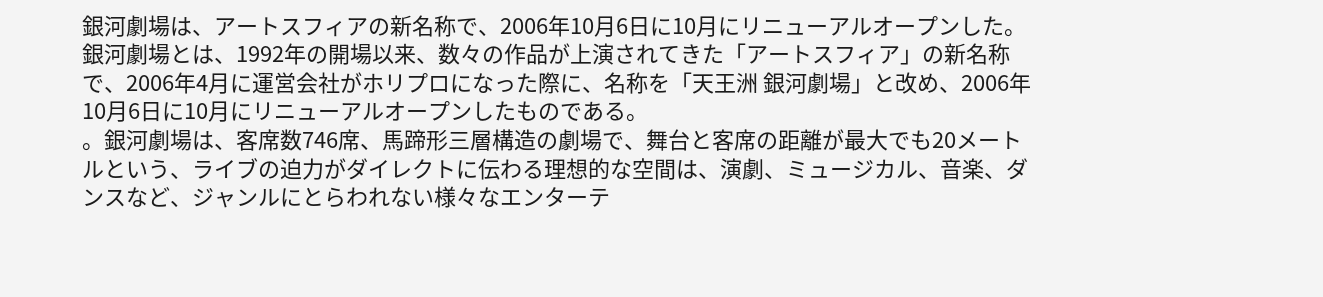銀河劇場は、アートスフィアの新名称で、2006年10月6日に10月にリニューアルオープンした。
銀河劇場とは、1992年の開場以来、数々の作品が上演されてきた「アートスフィア」の新名称で、2006年4月に運営会社がホリプロになった際に、名称を「天王洲 銀河劇場」と改め、2006年10月6日に10月にリニューアルオープンしたものである。
。銀河劇場は、客席数746席、馬蹄形三層構造の劇場で、舞台と客席の距離が最大でも20メートルという、ライブの迫力がダイレクトに伝わる理想的な空間は、演劇、ミュージカル、音楽、ダンスなど、ジャンルにとらわれない様々なエンターテ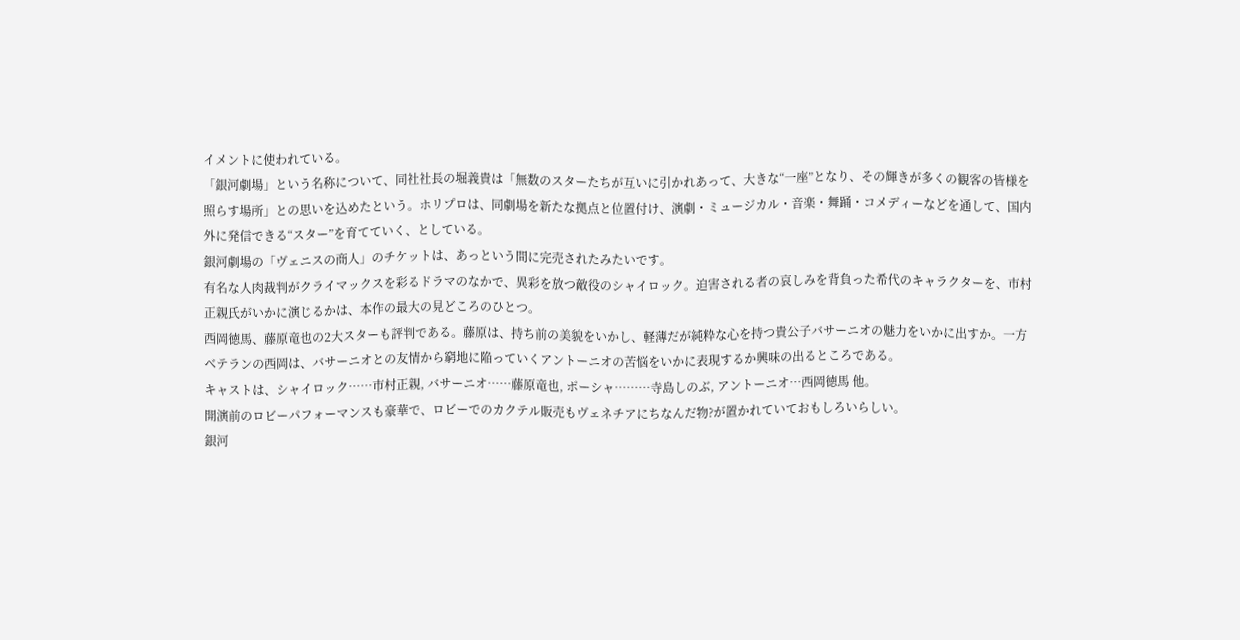イメントに使われている。
「銀河劇場」という名称について、同社社長の堀義貴は「無数のスターたちが互いに引かれあって、大きな“一座”となり、その輝きが多くの観客の皆様を照らす場所」との思いを込めたという。ホリプロは、同劇場を新たな拠点と位置付け、演劇・ミュージカル・音楽・舞踊・コメディーなどを通して、国内外に発信できる“スター”を育てていく、としている。
銀河劇場の「ヴェニスの商人」のチケットは、あっという間に完売されたみたいです。
有名な人肉裁判がクライマックスを彩るドラマのなかで、異彩を放つ敵役のシャイロック。迫害される者の哀しみを背負った希代のキャラクターを、市村正親氏がいかに演じるかは、本作の最大の見どころのひとつ。
西岡徳馬、藤原竜也の2大スターも評判である。藤原は、持ち前の美貌をいかし、軽薄だが純粋な心を持つ貴公子バサーニオの魅力をいかに出すか。一方ベテランの西岡は、バサーニオとの友情から窮地に陥っていくアントーニオの苦悩をいかに表現するか興味の出るところである。
キャストは、シャイロック……市村正親, バサーニオ……藤原竜也, ポーシャ………寺島しのぶ, アントーニオ…西岡徳馬 他。
開演前のロビーパフォーマンスも豪華で、ロビーでのカクテル販売もヴェネチアにちなんだ物?が置かれていておもしろいらしい。
銀河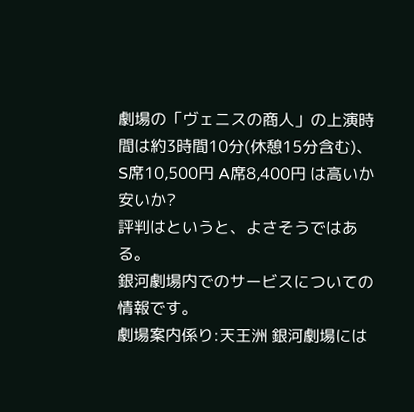劇場の「ヴェニスの商人」の上演時間は約3時間10分(休憩15分含む)、S席10,500円 A席8,400円 は高いか安いか?
評判はというと、よさそうではある。
銀河劇場内でのサービスについての情報です。
劇場案内係り:天王洲 銀河劇場には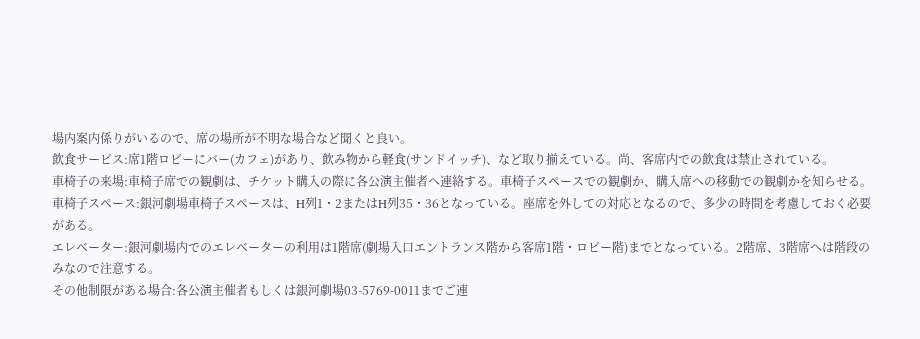場内案内係りがいるので、席の場所が不明な場合など聞くと良い。
飲食サービス:席1階ロビーにバー(カフェ)があり、飲み物から軽食(サンドイッチ)、など取り揃えている。尚、客席内での飲食は禁止されている。
車椅子の来場:車椅子席での観劇は、チケット購入の際に各公演主催者へ連絡する。車椅子スペースでの観劇か、購入席への移動での観劇かを知らせる。
車椅子スペース:銀河劇場車椅子スペースは、H列1・2またはH列35・36となっている。座席を外しての対応となるので、多少の時間を考慮しておく必要がある。
エレベーター:銀河劇場内でのエレベーターの利用は1階席(劇場入口エントランス階から客席1階・ロビー階)までとなっている。2階席、3階席へは階段のみなので注意する。
その他制限がある場合:各公演主催者もしくは銀河劇場03-5769-0011までご連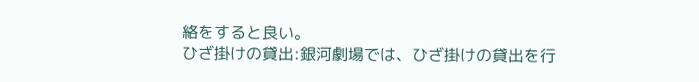絡をすると良い。
ひざ掛けの貸出:銀河劇場では、ひざ掛けの貸出を行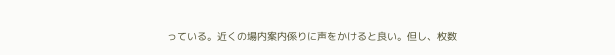っている。近くの場内案内係りに声をかけると良い。但し、枚数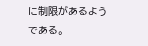に制限があるようである。